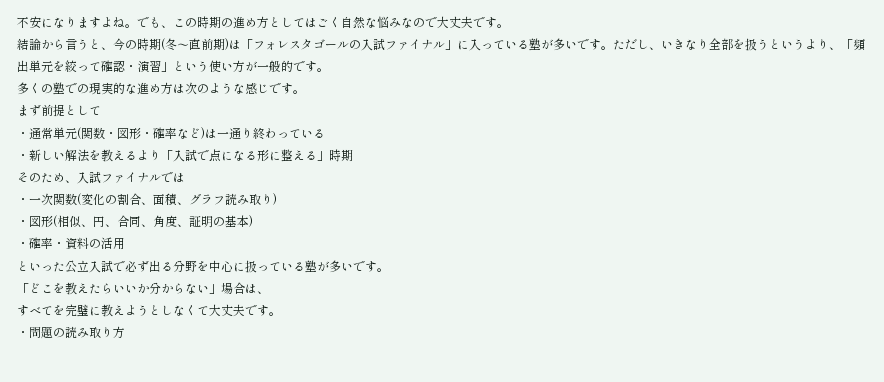不安になりますよね。でも、この時期の進め方としてはごく自然な悩みなので大丈夫です。
結論から言うと、今の時期(冬〜直前期)は「フォレスタゴールの入試ファイナル」に入っている塾が多いです。ただし、いきなり全部を扱うというより、「頻出単元を絞って確認・演習」という使い方が一般的です。
多くの塾での現実的な進め方は次のような感じです。
まず前提として
・通常単元(関数・図形・確率など)は一通り終わっている
・新しい解法を教えるより「入試で点になる形に整える」時期
そのため、入試ファイナルでは
・一次関数(変化の割合、面積、グラフ読み取り)
・図形(相似、円、合同、角度、証明の基本)
・確率・資料の活用
といった公立入試で必ず出る分野を中心に扱っている塾が多いです。
「どこを教えたらいいか分からない」場合は、
すべてを完璧に教えようとしなくて大丈夫です。
・問題の読み取り方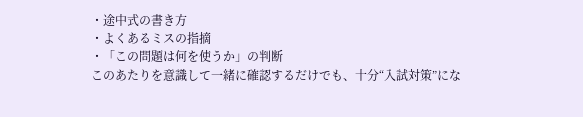・途中式の書き方
・よくあるミスの指摘
・「この問題は何を使うか」の判断
このあたりを意識して一緒に確認するだけでも、十分“入試対策”にな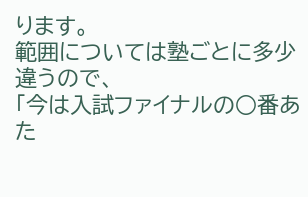ります。
範囲については塾ごとに多少違うので、
「今は入試ファイナルの○番あた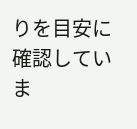りを目安に確認していま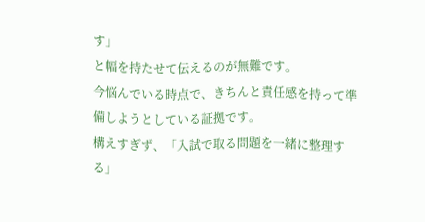す」
と幅を持たせて伝えるのが無難です。
今悩んでいる時点で、きちんと責任感を持って準備しようとしている証拠です。
構えすぎず、「入試で取る問題を一緒に整理する」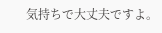気持ちで大丈夫ですよ。